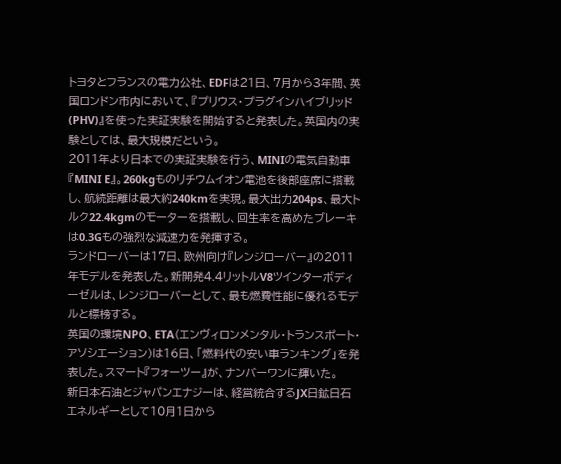トヨタとフランスの電力公社、EDFは21日、7月から3年間、英国ロンドン市内において、『プリウス・プラグインハイブリッド(PHV)』を使った実証実験を開始すると発表した。英国内の実験としては、最大規模だという。
2011年より日本での実証実験を行う、MINIの電気自動車『MINI E』。260kgものリチウムイオン電池を後部座席に搭載し、航続距離は最大約240kmを実現。最大出力204ps、最大トルク22.4kgmのモーターを搭載し、回生率を高めたブレーキは0.3Gもの強烈な減速力を発揮する。
ランドローバーは17日、欧州向け『レンジローバー』の2011年モデルを発表した。新開発4.4リットルV8ツインターボディーゼルは、レンジローバーとして、最も燃費性能に優れるモデルと標榜する。
英国の環境NPO、ETA(エンヴィロンメンタル・トランスポート・アソシエーション)は16日、「燃料代の安い車ランキング」を発表した。スマート『フォーツー』が、ナンバーワンに輝いた。
新日本石油とジャパンエナジーは、経営統合するJX日鉱日石エネルギーとして10月1日から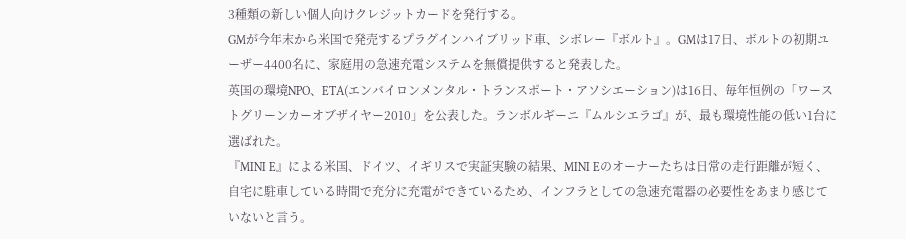3種類の新しい個人向けクレジットカードを発行する。
GMが今年末から米国で発売するプラグインハイブリッド車、シボレー『ボルト』。GMは17日、ボルトの初期ユーザー4400名に、家庭用の急速充電システムを無償提供すると発表した。
英国の環境NPO、ETA(エンバイロンメンタル・トランスポート・アソシエーション)は16日、毎年恒例の「ワーストグリーンカーオブザイヤー2010」を公表した。ランボルギーニ『ムルシエラゴ』が、最も環境性能の低い1台に選ばれた。
『MINI E』による米国、ドイツ、イギリスで実証実験の結果、MINI Eのオーナーたちは日常の走行距離が短く、自宅に駐車している時間で充分に充電ができているため、インフラとしての急速充電器の必要性をあまり感じていないと言う。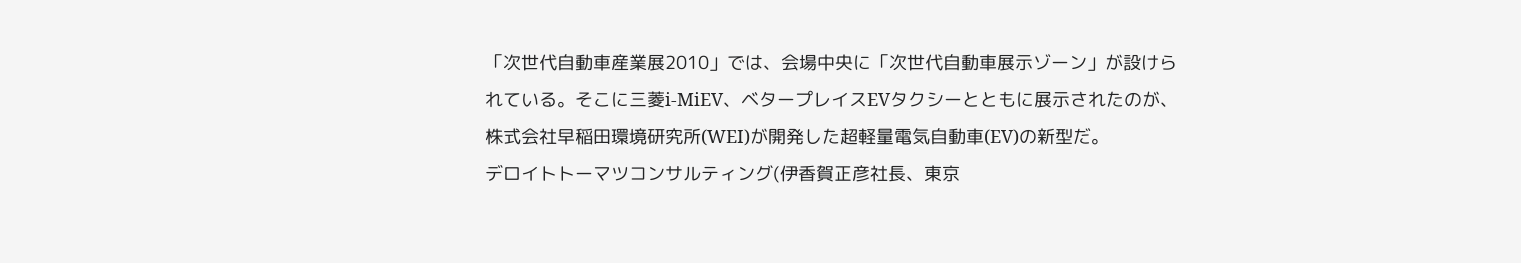「次世代自動車産業展2010」では、会場中央に「次世代自動車展示ゾーン」が設けられている。そこに三菱i-MiEV、ベタープレイスEVタクシーとともに展示されたのが、株式会社早稲田環境研究所(WEI)が開発した超軽量電気自動車(EV)の新型だ。
デロイトトーマツコンサルティング(伊香賀正彦社長、東京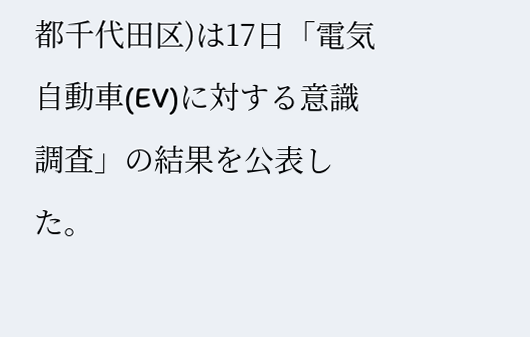都千代田区)は17日「電気自動車(EV)に対する意識調査」の結果を公表した。